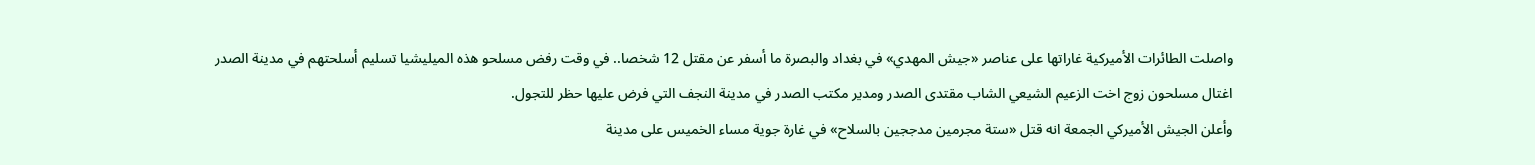واصلت الطائرات الأميركية غاراتها على عناصر «جيش المهدي» في بغداد والبصرة ما أسفر عن مقتل 12 شخصا.. في وقت رفض مسلحو هذه الميليشيا تسليم أسلحتهم في مدينة الصدر اغتال مسلحون زوج اخت الزعيم الشيعي الشاب مقتدى الصدر ومدير مكتب الصدر في مدينة النجف التي فرض عليها حظر للتجول.
وأعلن الجيش الأميركي الجمعة انه قتل «ستة مجرمين مدججين بالسلاح» في غارة جوية مساء الخميس على مدينة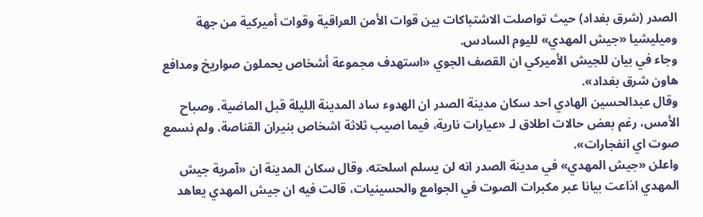الصدر (شرق بغداد) حيث تواصلت الاشتباكات بين قوات الأمن العراقية وقوات أميركية من جهة وميليشيا «جيش المهدي» لليوم السادس.
وجاء في بيان للجيش الأميركي ان القصف الجوي «استهدف مجموعة أشخاص يحملون صواريخ ومدافع هاون شرق بغداد».
وقال عبدالحسين الهادي احد سكان مدينة الصدر ان الهدوء ساد المدينة الليلة قبل الماضية. وصباح الأمس، رغم بعض حالات اطلاق لـ «عيارات نارية، فيما اصيب ثلاثة اشخاص بنيران القناصة. ولم نسمع صوت اي انفجارات».
واعلن «جيش المهدي» في مدينة الصدر انه لن يسلم اسلحته. وقال سكان المدينة ان «آمرية جيش المهدي اذاعت بيانا عبر مكبرات الصوت في الجوامع والحسينيات، قالت فيه ان جيش المهدي يعاهد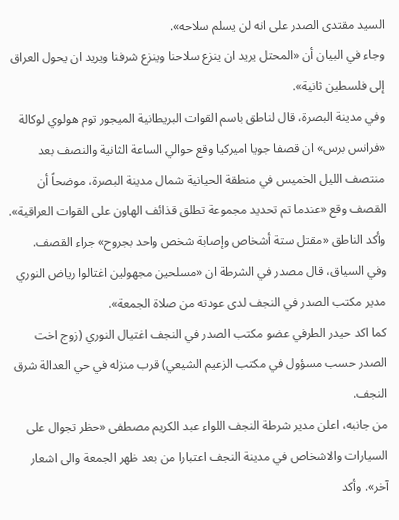السيد مقتدى الصدر على انه لن يسلم سلاحه».
وجاء في البيان أن «المحتل يريد ان ينزع سلاحنا وينزع شرفنا ويريد ان يحول العراق إلى فلسطين ثانية».
وفي مدينة البصرة، قال لناطق باسم القوات البريطانية الميجور توم هولوي لوكالة «فرانس برس» ان قصفا جويا اميركيا وقع حوالي الساعة الثانية والنصف بعد منتصف الليل الخميس في منطقة الحيانية شمال مدينة البصرة، موضحاً أن القصف وقع «عندما تم تحديد مجموعة تطلق قذائف الهاون على القوات العراقية».
وأكد الناطق «مقتل ستة أشخاص وإصابة شخص واحد بجروح» جراء القصف.
وفي السياق، قال مصدر في الشرطة ان «مسلحين مجهولين اغتالوا رياض النوري مدير مكتب الصدر في النجف لدى عودته من صلاة الجمعة».
كما اكد حيدر الطرفي عضو مكتب الصدر في النجف اغتيال النوري (زوج اخت الصدر حسب مسؤول في مكتب الزعيم الشيعي) قرب منزله في حي العدالة شرق النجف.
من جانبه، اعلن مدير شرطة النجف اللواء عبد الكريم مصطفى «حظر تجوال على السيارات والاشخاص في مدينة النجف اعتبارا من بعد ظهر الجمعة والى اشعار آخر». وأكد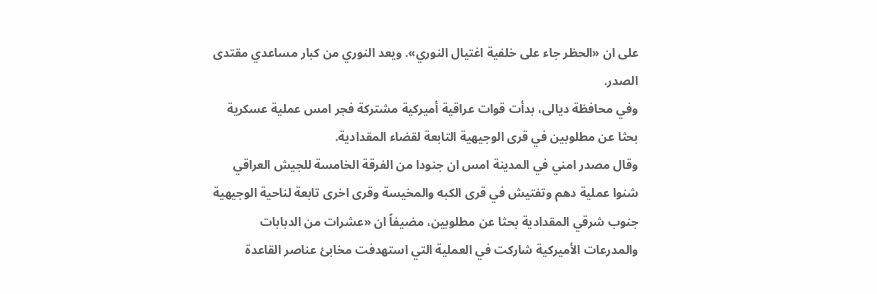على ان «الحظر جاء على خلفية اغتيال النوري». ويعد النوري من كبار مساعدي مقتدى الصدر.
وفي محافظة ديالى، بدأت قوات عراقية أميركية مشتركة فجر امس عملية عسكرية بحثا عن مطلوبين في قرى الوجيهية التابعة لقضاء المقدادية.
وقال مصدر امني في المدينة امس ان جنودا من الفرقة الخامسة للجيش العراقي شنوا عملية دهم وتفتيش في قرى الكبه والمخيسة وقرى اخرى تابعة لناحية الوجيهية جنوب شرقي المقدادية بحثا عن مطلوبين، مضيفاً ان «عشرات من الدبابات والمدرعات الأميركية شاركت في العملية التي استهدفت مخابئ عناصر القاعدة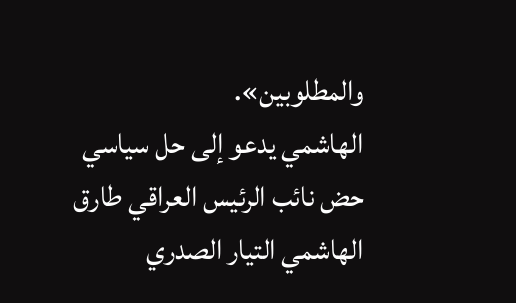والمطلوبين».
الهاشمي يدعو إلى حل سياسي
حض نائب الرئيس العراقي طارق الهاشمي التيار الصدري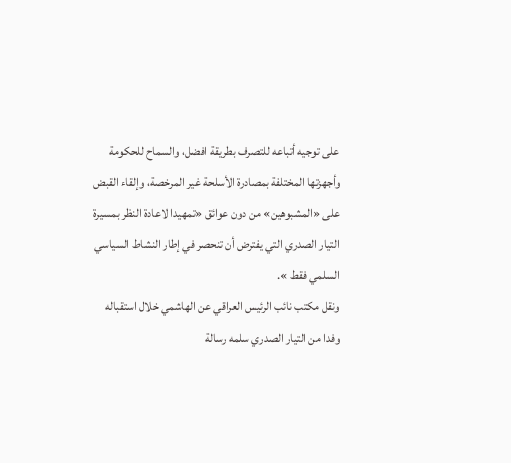على توجيه أتباعه للتصرف بطريقة افضل، والسماح للحكومة وأجهزتها المختلفة بمصادرة الأسلحة غير المرخصة، وإلقاء القبض على «المشبوهين» من دون عوائق «تمهيدا لاعادة النظر بمسيرة التيار الصدري التي يفترض أن تنحصر في إطار النشاط السياسي السلمي فقط ».
ونقل مكتب نائب الرئيس العراقي عن الهاشمي خلال استقباله وفدا من التيار الصدري سلمه رسالة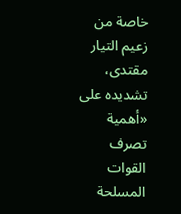خاصة من زعيم التيار مقتدى، تشديده على «أهمية تصرف القوات المسلحة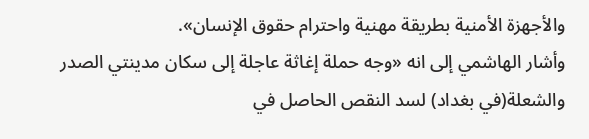والأجهزة الأمنية بطريقة مهنية واحترام حقوق الإنسان».
وأشار الهاشمي إلى انه «وجه حملة إغاثة عاجلة إلى سكان مدينتي الصدر والشعلة(في بغداد) لسد النقص الحاصل في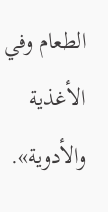الطعام وفي الأغذية والأدوية».